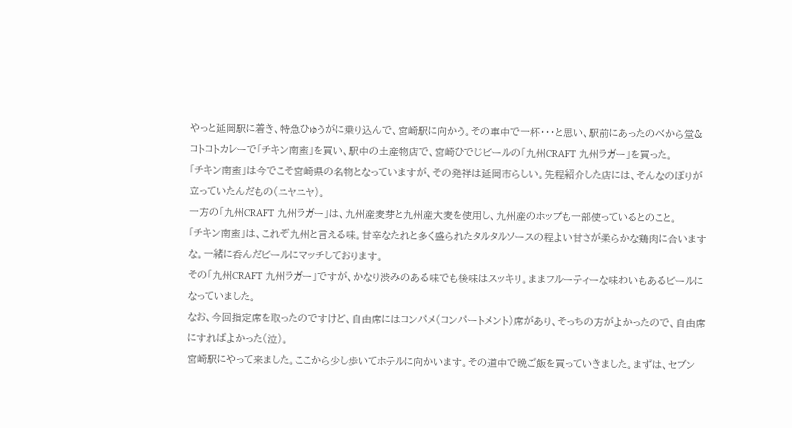やっと延岡駅に着き、特急ひゅうがに乗り込んで、宮崎駅に向かう。その車中で一杯・・・と思い、駅前にあったのべから堂&コトコトカレーで「チキン南蛮」を買い、駅中の土産物店で、宮崎ひでじビールの「九州CRAFT 九州ラガー」を買った。
「チキン南蛮」は今でこそ宮崎県の名物となっていますが、その発祥は延岡市らしい。先程紹介した店には、そんなのぼりが立っていたんだもの(ニヤニヤ)。
一方の「九州CRAFT 九州ラガー」は、九州産麦芽と九州産大麦を使用し、九州産のホップも一部使っているとのこと。
「チキン南蛮」は、これぞ九州と言える味。甘辛なたれと多く盛られたタルタルソースの程よい甘さが柔らかな鶏肉に合いますな。一緒に呑んだビールにマッチしております。
その「九州CRAFT 九州ラガー」ですが、かなり渋みのある味でも後味はスッキリ。ままフルーティーな味わいもあるビールになっていました。
なお、今回指定席を取ったのですけど、自由席にはコンパメ(コンパートメント)席があり、そっちの方がよかったので、自由席にすればよかった(泣)。
宮崎駅にやって来ました。ここから少し歩いてホテルに向かいます。その道中で晩ご飯を買っていきました。まずは、セブン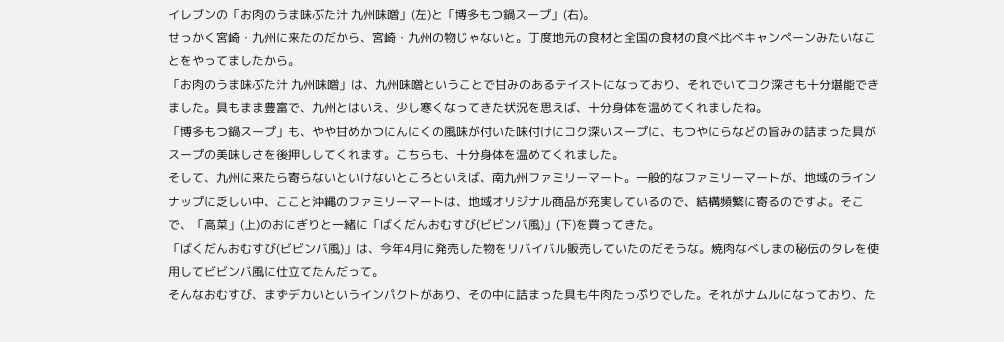イレブンの「お肉のうま味ぶた汁 九州味噌」(左)と「博多もつ鍋スープ」(右)。
せっかく宮崎・九州に来たのだから、宮崎・九州の物じゃないと。丁度地元の食材と全国の食材の食べ比べキャンペーンみたいなことをやってましたから。
「お肉のうま味ぶた汁 九州味噌」は、九州味噌ということで甘みのあるテイストになっており、それでいてコク深さも十分堪能できました。具もまま豊富で、九州とはいえ、少し寒くなってきた状況を思えば、十分身体を温めてくれましたね。
「博多もつ鍋スープ」も、やや甘めかつにんにくの風味が付いた味付けにコク深いスープに、もつやにらなどの旨みの詰まった具がスープの美味しさを後押ししてくれます。こちらも、十分身体を温めてくれました。
そして、九州に来たら寄らないといけないところといえば、南九州ファミリーマート。一般的なファミリーマートが、地域のラインナップに乏しい中、ここと沖縄のファミリーマートは、地域オリジナル商品が充実しているので、結構頻繁に寄るのですよ。そこで、「高菜」(上)のおにぎりと一緒に「ばくだんおむすび(ビビンバ風)」(下)を買ってきた。
「ばくだんおむすび(ビビンバ風)」は、今年4月に発売した物をリバイバル販売していたのだそうな。焼肉なべしまの秘伝のタレを使用してビビンバ風に仕立てたんだって。
そんなおむすび、まずデカいというインパクトがあり、その中に詰まった具も牛肉たっぷりでした。それがナムルになっており、た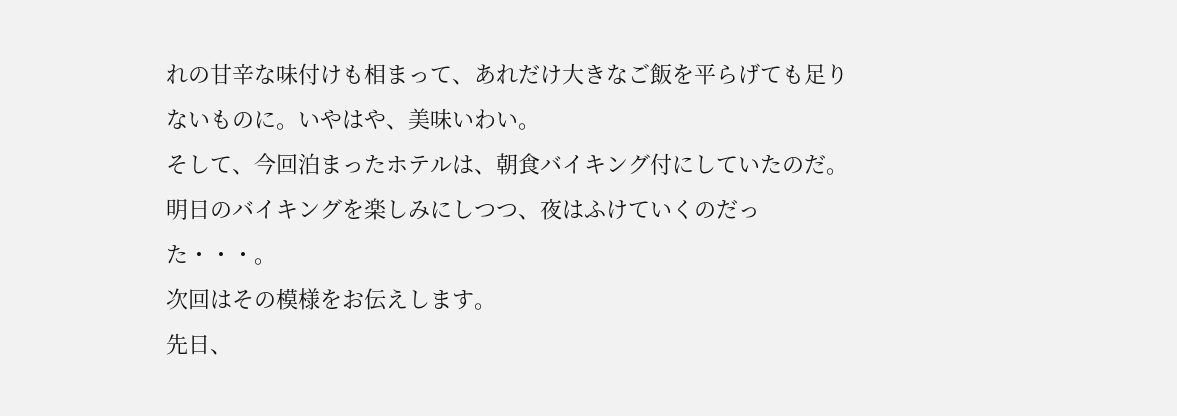れの甘辛な味付けも相まって、あれだけ大きなご飯を平らげても足りないものに。いやはや、美味いわい。
そして、今回泊まったホテルは、朝食バイキング付にしていたのだ。明日のバイキングを楽しみにしつつ、夜はふけていくのだった・・・。
次回はその模様をお伝えします。
先日、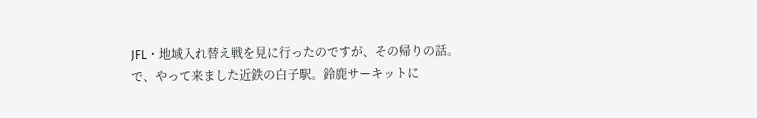JFL・地域入れ替え戦を見に行ったのですが、その帰りの話。
で、やって来ました近鉄の白子駅。鈴鹿サーキットに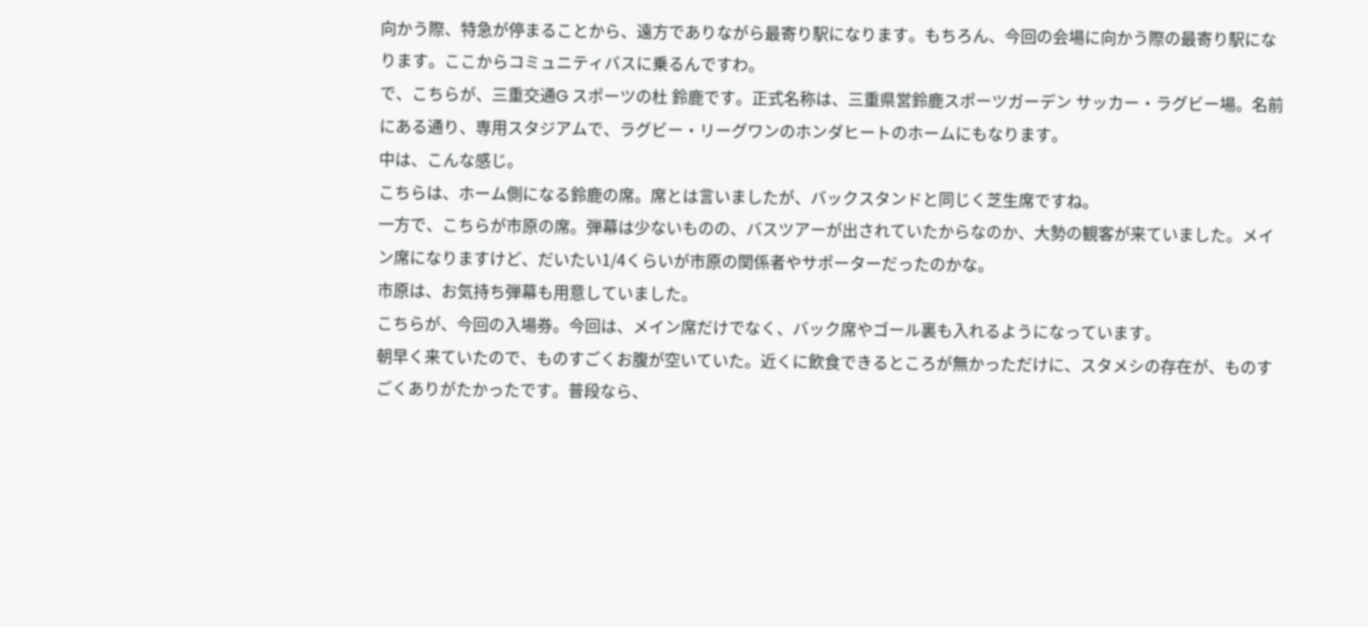向かう際、特急が停まることから、遠方でありながら最寄り駅になります。もちろん、今回の会場に向かう際の最寄り駅になります。ここからコミュニティバスに乗るんですわ。
で、こちらが、三重交通G スポーツの杜 鈴鹿です。正式名称は、三重県営鈴鹿スポーツガーデン サッカー・ラグビー場。名前にある通り、専用スタジアムで、ラグビー・リーグワンのホンダヒートのホームにもなります。
中は、こんな感じ。
こちらは、ホーム側になる鈴鹿の席。席とは言いましたが、バックスタンドと同じく芝生席ですね。
一方で、こちらが市原の席。弾幕は少ないものの、バスツアーが出されていたからなのか、大勢の観客が来ていました。メイン席になりますけど、だいたい1/4くらいが市原の関係者やサポーターだったのかな。
市原は、お気持ち弾幕も用意していました。
こちらが、今回の入場券。今回は、メイン席だけでなく、バック席やゴール裏も入れるようになっています。
朝早く来ていたので、ものすごくお腹が空いていた。近くに飲食できるところが無かっただけに、スタメシの存在が、ものすごくありがたかったです。普段なら、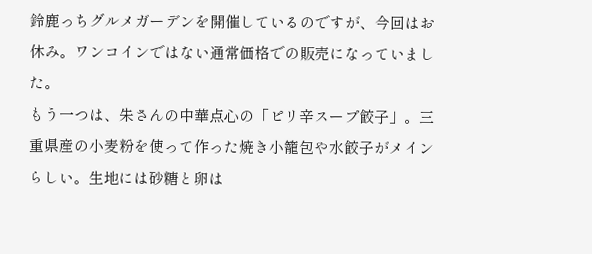鈴鹿っちグルメガーデンを開催しているのですが、今回はお休み。ワンコインではない通常価格での販売になっていました。
もう一つは、朱さんの中華点心の「ピリ辛スープ餃子」。三重県産の小麦粉を使って作った焼き小籠包や水餃子がメインらしい。生地には砂糖と卵は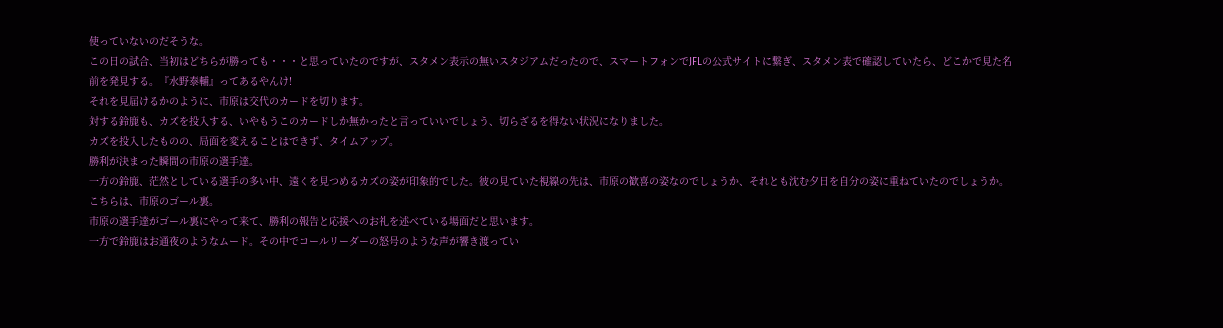使っていないのだそうな。
この日の試合、当初はどちらが勝っても・・・と思っていたのですが、スタメン表示の無いスタジアムだったので、スマートフォンでJFLの公式サイトに繋ぎ、スタメン表で確認していたら、どこかで見た名前を発見する。『水野泰輔』ってあるやんけ!
それを見届けるかのように、市原は交代のカードを切ります。
対する鈴鹿も、カズを投入する、いやもうこのカードしか無かったと言っていいでしょう、切らざるを得ない状況になりました。
カズを投入したものの、局面を変えることはできず、タイムアップ。
勝利が決まった瞬間の市原の選手達。
一方の鈴鹿、茫然としている選手の多い中、遠くを見つめるカズの姿が印象的でした。彼の見ていた視線の先は、市原の歓喜の姿なのでしょうか、それとも沈む夕日を自分の姿に重ねていたのでしょうか。
こちらは、市原のゴール裏。
市原の選手達がゴール裏にやって来て、勝利の報告と応援へのお礼を述べている場面だと思います。
一方で鈴鹿はお通夜のようなムード。その中でコールリーダーの怒号のような声が響き渡ってい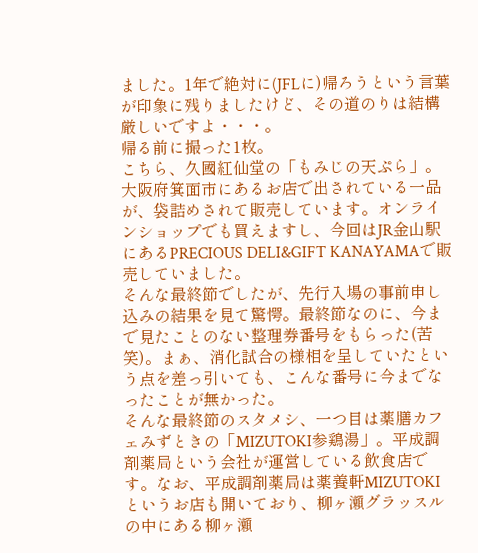ました。1年で絶対に(JFLに)帰ろうという言葉が印象に残りましたけど、その道のりは結構厳しいですよ・・・。
帰る前に撮った1枚。
こちら、久國紅仙堂の「もみじの天ぷら」。大阪府箕面市にあるお店で出されている一品が、袋詰めされて販売しています。オンラインショップでも買えますし、今回はJR金山駅にあるPRECIOUS DELI&GIFT KANAYAMAで販売していました。
そんな最終節でしたが、先行入場の事前申し込みの結果を見て驚愕。最終節なのに、今まで見たことのない整理券番号をもらった(苦笑)。まぁ、消化試合の様相を呈していたという点を差っ引いても、こんな番号に今までなったことが無かった。
そんな最終節のスタメシ、一つ目は薬膳カフェみずときの「MIZUTOKI参鶏湯」。平成調剤薬局という会社が運営している飲食店です。なお、平成調剤薬局は薬養軒MIZUTOKIというお店も開いており、柳ヶ瀬グラッスルの中にある柳ヶ瀬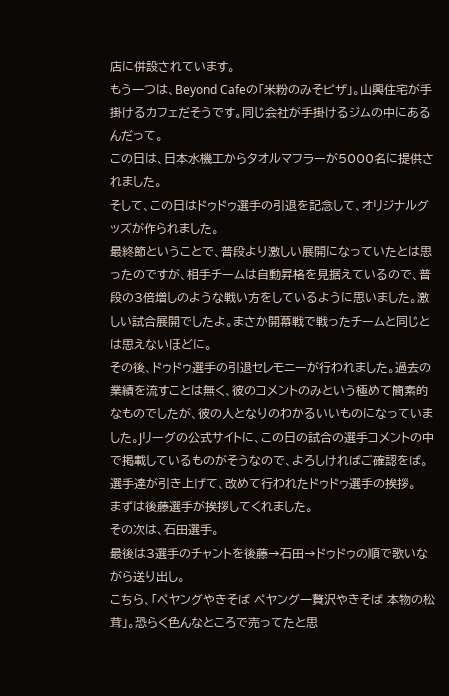店に併設されています。
もう一つは、Beyond Cafeの「米粉のみそピザ」。山興住宅が手掛けるカフェだそうです。同じ会社が手掛けるジムの中にあるんだって。
この日は、日本水機工からタオルマフラーが5000名に提供されました。
そして、この日はドゥドゥ選手の引退を記念して、オリジナルグッズが作られました。
最終節ということで、普段より激しい展開になっていたとは思ったのですが、相手チームは自動昇格を見据えているので、普段の3倍増しのような戦い方をしているように思いました。激しい試合展開でしたよ。まさか開幕戦で戦ったチームと同じとは思えないほどに。
その後、ドゥドゥ選手の引退セレモニーが行われました。過去の業績を流すことは無く、彼のコメントのみという極めて簡素的なものでしたが、彼の人となりのわかるいいものになっていました。Jリーグの公式サイトに、この日の試合の選手コメントの中で掲載しているものがそうなので、よろしければご確認をば。
選手達が引き上げて、改めて行われたドゥドゥ選手の挨拶。
まずは後藤選手が挨拶してくれました。
その次は、石田選手。
最後は3選手のチャントを後藤→石田→ドゥドゥの順で歌いながら送り出し。
こちら、「ペヤングやきそば ペヤング一贅沢やきそば 本物の松茸」。恐らく色んなところで売ってたと思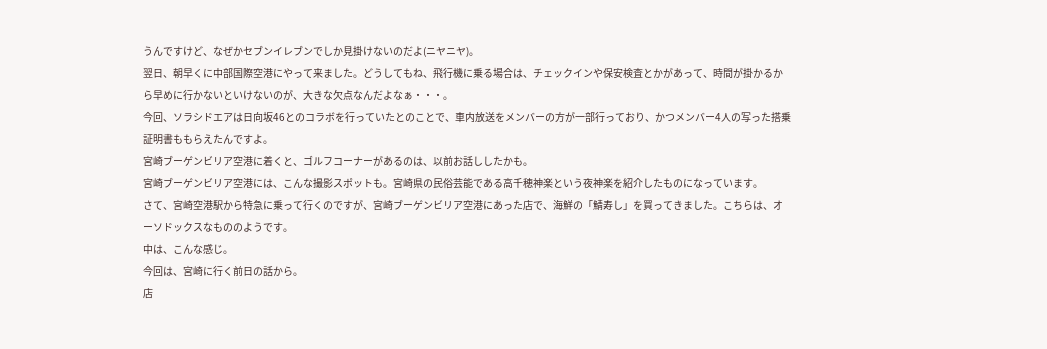うんですけど、なぜかセブンイレブンでしか見掛けないのだよ(ニヤニヤ)。
翌日、朝早くに中部国際空港にやって来ました。どうしてもね、飛行機に乗る場合は、チェックインや保安検査とかがあって、時間が掛かるから早めに行かないといけないのが、大きな欠点なんだよなぁ・・・。
今回、ソラシドエアは日向坂46とのコラボを行っていたとのことで、車内放送をメンバーの方が一部行っており、かつメンバー4人の写った搭乗証明書ももらえたんですよ。
宮崎ブーゲンビリア空港に着くと、ゴルフコーナーがあるのは、以前お話ししたかも。
宮崎ブーゲンビリア空港には、こんな撮影スポットも。宮崎県の民俗芸能である高千穂神楽という夜神楽を紹介したものになっています。
さて、宮崎空港駅から特急に乗って行くのですが、宮崎ブーゲンビリア空港にあった店で、海鮮の「鯖寿し」を買ってきました。こちらは、オーソドックスなもののようです。
中は、こんな感じ。
今回は、宮崎に行く前日の話から。
店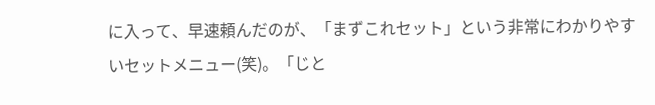に入って、早速頼んだのが、「まずこれセット」という非常にわかりやすいセットメニュー(笑)。「じと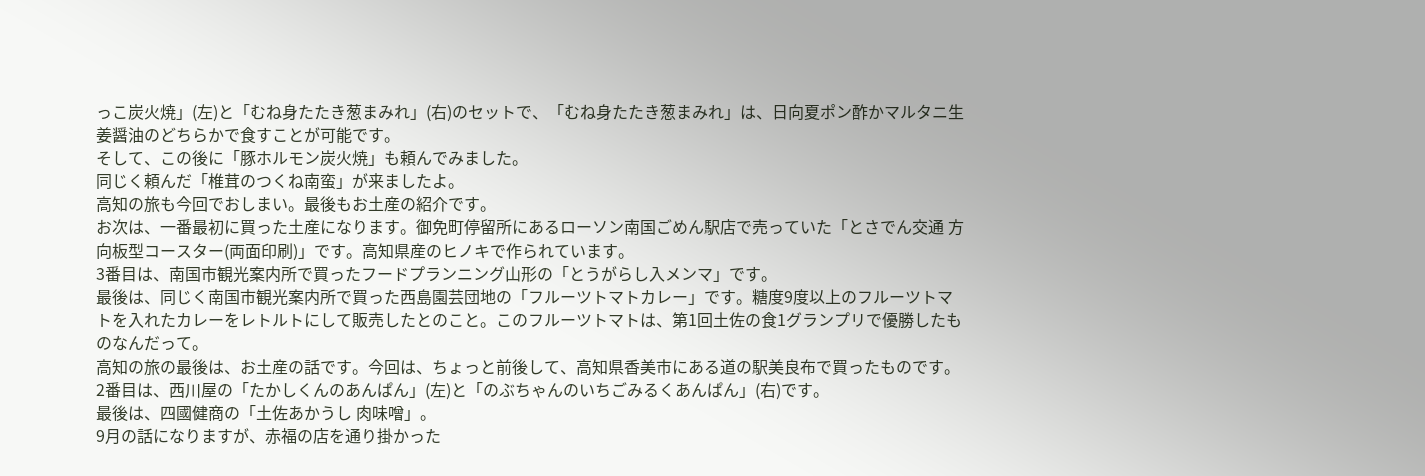っこ炭火焼」(左)と「むね身たたき葱まみれ」(右)のセットで、「むね身たたき葱まみれ」は、日向夏ポン酢かマルタニ生姜醤油のどちらかで食すことが可能です。
そして、この後に「豚ホルモン炭火焼」も頼んでみました。
同じく頼んだ「椎茸のつくね南蛮」が来ましたよ。
高知の旅も今回でおしまい。最後もお土産の紹介です。
お次は、一番最初に買った土産になります。御免町停留所にあるローソン南国ごめん駅店で売っていた「とさでん交通 方向板型コースター(両面印刷)」です。高知県産のヒノキで作られています。
3番目は、南国市観光案内所で買ったフードプランニング山形の「とうがらし入メンマ」です。
最後は、同じく南国市観光案内所で買った西島園芸団地の「フルーツトマトカレー」です。糖度9度以上のフルーツトマトを入れたカレーをレトルトにして販売したとのこと。このフルーツトマトは、第1回土佐の食1グランプリで優勝したものなんだって。
高知の旅の最後は、お土産の話です。今回は、ちょっと前後して、高知県香美市にある道の駅美良布で買ったものです。
2番目は、西川屋の「たかしくんのあんぱん」(左)と「のぶちゃんのいちごみるくあんぱん」(右)です。
最後は、四國健商の「土佐あかうし 肉味噌」。
9月の話になりますが、赤福の店を通り掛かった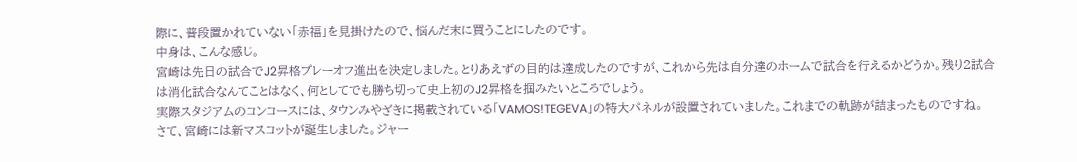際に、普段置かれていない「赤福」を見掛けたので、悩んだ末に買うことにしたのです。
中身は、こんな感じ。
宮崎は先日の試合でJ2昇格プレーオフ進出を決定しました。とりあえずの目的は達成したのですが、これから先は自分達のホームで試合を行えるかどうか。残り2試合は消化試合なんてことはなく、何としてでも勝ち切って史上初のJ2昇格を掴みたいところでしょう。
実際スタジアムのコンコースには、タウンみやざきに掲載されている「VAMOS!TEGEVA」の特大パネルが設置されていました。これまでの軌跡が詰まったものですね。
さて、宮崎には新マスコットが誕生しました。ジャー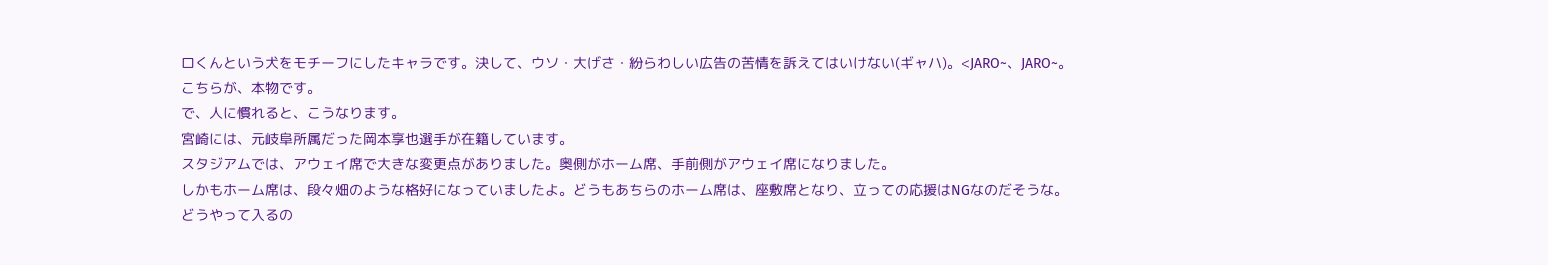ロくんという犬をモチーフにしたキャラです。決して、ウソ・大げさ・紛らわしい広告の苦情を訴えてはいけない(ギャハ)。<JARO~、JARO~。
こちらが、本物です。
で、人に慣れると、こうなります。
宮崎には、元岐阜所属だった岡本享也選手が在籍しています。
スタジアムでは、アウェイ席で大きな変更点がありました。奥側がホーム席、手前側がアウェイ席になりました。
しかもホーム席は、段々畑のような格好になっていましたよ。どうもあちらのホーム席は、座敷席となり、立っての応援はNGなのだそうな。
どうやって入るの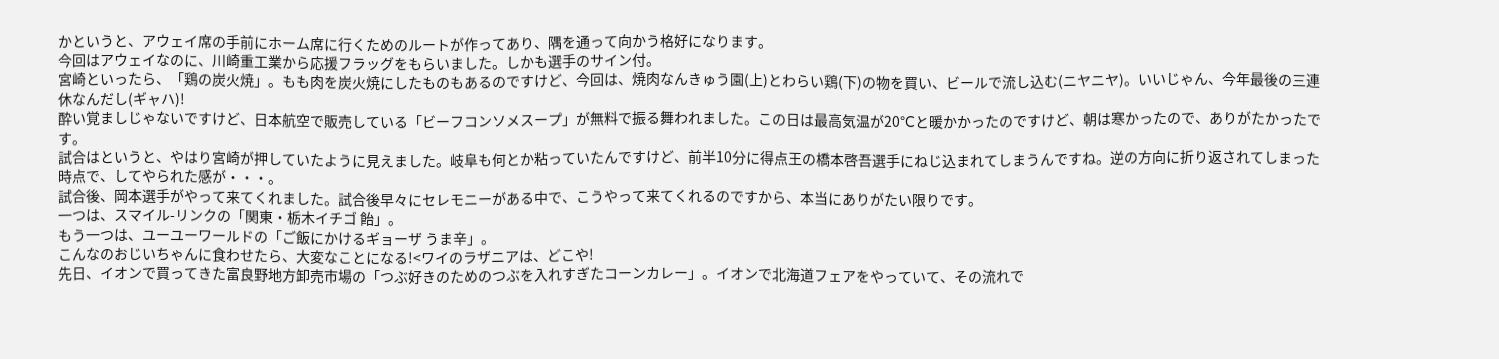かというと、アウェイ席の手前にホーム席に行くためのルートが作ってあり、隅を通って向かう格好になります。
今回はアウェイなのに、川崎重工業から応援フラッグをもらいました。しかも選手のサイン付。
宮崎といったら、「鶏の炭火焼」。もも肉を炭火焼にしたものもあるのですけど、今回は、焼肉なんきゅう園(上)とわらい鶏(下)の物を買い、ビールで流し込む(ニヤニヤ)。いいじゃん、今年最後の三連休なんだし(ギャハ)!
酔い覚ましじゃないですけど、日本航空で販売している「ビーフコンソメスープ」が無料で振る舞われました。この日は最高気温が20°Cと暖かかったのですけど、朝は寒かったので、ありがたかったです。
試合はというと、やはり宮崎が押していたように見えました。岐阜も何とか粘っていたんですけど、前半10分に得点王の橋本啓吾選手にねじ込まれてしまうんですね。逆の方向に折り返されてしまった時点で、してやられた感が・・・。
試合後、岡本選手がやって来てくれました。試合後早々にセレモニーがある中で、こうやって来てくれるのですから、本当にありがたい限りです。
一つは、スマイル-リンクの「関東・栃木イチゴ 飴」。
もう一つは、ユーユーワールドの「ご飯にかけるギョーザ うま辛」。
こんなのおじいちゃんに食わせたら、大変なことになる!<ワイのラザニアは、どこや!
先日、イオンで買ってきた富良野地方卸売市場の「つぶ好きのためのつぶを入れすぎたコーンカレー」。イオンで北海道フェアをやっていて、その流れで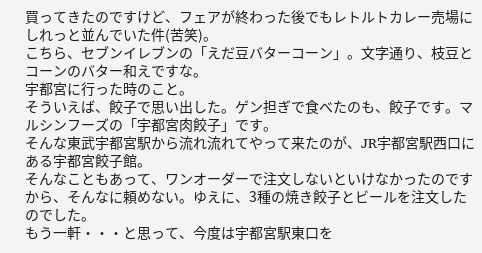買ってきたのですけど、フェアが終わった後でもレトルトカレー売場にしれっと並んでいた件(苦笑)。
こちら、セブンイレブンの「えだ豆バターコーン」。文字通り、枝豆とコーンのバター和えですな。
宇都宮に行った時のこと。
そういえば、餃子で思い出した。ゲン担ぎで食べたのも、餃子です。マルシンフーズの「宇都宮肉餃子」です。
そんな東武宇都宮駅から流れ流れてやって来たのが、JR宇都宮駅西口にある宇都宮餃子館。
そんなこともあって、ワンオーダーで注文しないといけなかったのですから、そんなに頼めない。ゆえに、3種の焼き餃子とビールを注文したのでした。
もう一軒・・・と思って、今度は宇都宮駅東口を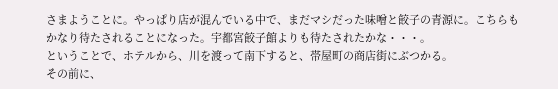さまようことに。やっぱり店が混んでいる中で、まだマシだった味噌と餃子の青源に。こちらもかなり待たされることになった。宇都宮餃子館よりも待たされたかな・・・。
ということで、ホテルから、川を渡って南下すると、帯屋町の商店街にぶつかる。
その前に、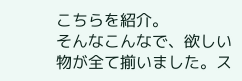こちらを紹介。
そんなこんなで、欲しい物が全て揃いました。ス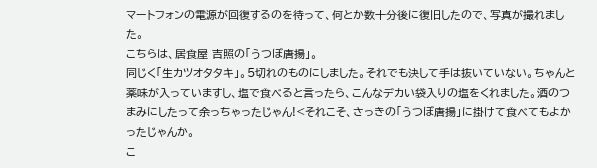マートフォンの電源が回復するのを待って、何とか数十分後に復旧したので、写真が撮れました。
こちらは、居食屋 吉照の「うつぼ唐揚」。
同じく「生カツオタタキ」。5切れのものにしました。それでも決して手は抜いていない。ちゃんと薬味が入っていますし、塩で食べると言ったら、こんなデカい袋入りの塩をくれました。酒のつまみにしたって余っちゃったじゃん!<それこそ、さっきの「うつぼ唐揚」に掛けて食べてもよかったじゃんか。
こ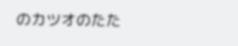のカツオのたた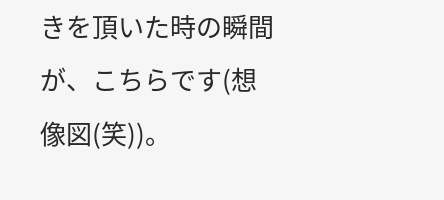きを頂いた時の瞬間が、こちらです(想像図(笑))。